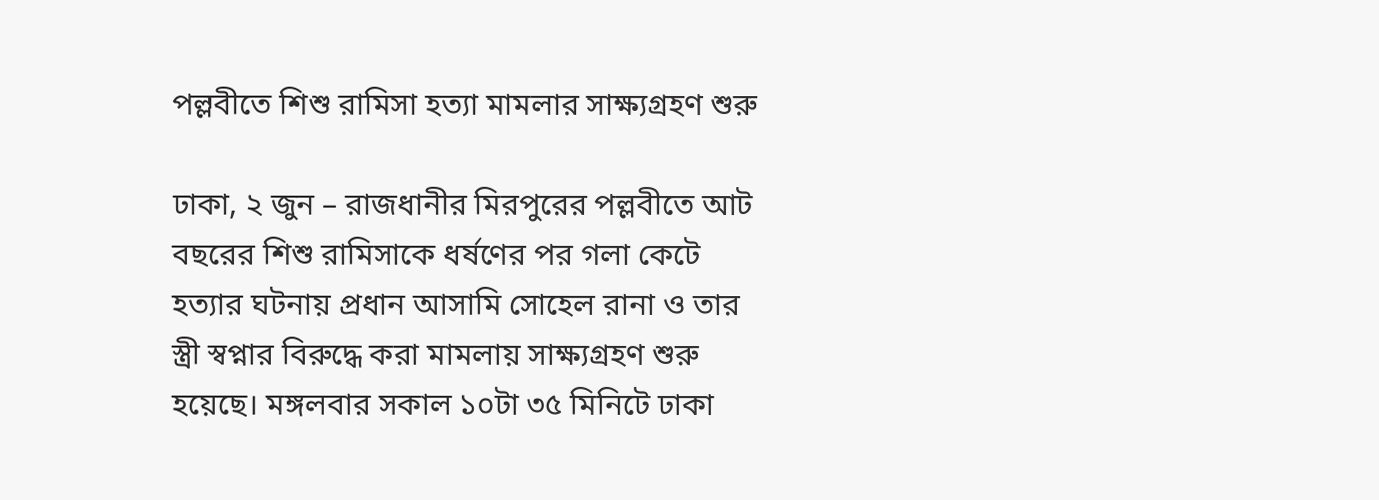পল্লবীতে শিশু রামিসা হত্যা মামলার সাক্ষ্যগ্রহণ শুরু

ঢাকা, ২ জুন – রাজধানীর মিরপুরের পল্লবীতে আট বছরের শিশু রামিসাকে ধর্ষণের পর গলা কেটে হত্যার ঘটনায় প্রধান আসামি সোহেল রানা ও তার স্ত্রী স্বপ্নার বিরুদ্ধে করা মামলায় সাক্ষ্যগ্রহণ শুরু হয়েছে। মঙ্গলবার সকাল ১০টা ৩৫ মিনিটে ঢাকা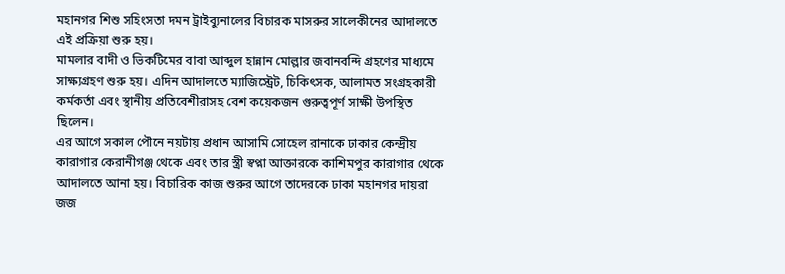মহানগর শিশু সহিংসতা দমন ট্রাইব্যুনালের বিচারক মাসরুর সালেকীনের আদালতে এই প্রক্রিয়া শুরু হয়।
মামলার বাদী ও ভিকটিমের বাবা আব্দুল হান্নান মোল্লার জবানবন্দি গ্রহণের মাধ্যমে সাক্ষ্যগ্রহণ শুরু হয়। এদিন আদালতে ম্যাজিস্ট্রেট, চিকিৎসক, আলামত সংগ্রহকারী কর্মকর্তা এবং স্থানীয় প্রতিবেশীরাসহ বেশ কয়েকজন গুরুত্বপূর্ণ সাক্ষী উপস্থিত ছিলেন।
এর আগে সকাল পৌনে নয়টায় প্রধান আসামি সোহেল রানাকে ঢাকার কেন্দ্রীয় কারাগার কেরানীগঞ্জ থেকে এবং তার স্ত্রী স্বপ্না আক্তারকে কাশিমপুর কারাগার থেকে আদালতে আনা হয়। বিচারিক কাজ শুরুর আগে তাদেরকে ঢাকা মহানগর দায়রা জজ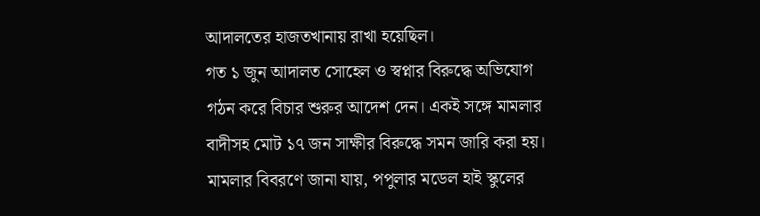আদালতের হাজতখানায় রাখা হয়েছিল।
গত ১ জুন আদালত সোহেল ও স্বপ্নার বিরুদ্ধে অভিযোগ গঠন করে বিচার শুরুর আদেশ দেন। একই সঙ্গে মামলার বাদীসহ মোট ১৭ জন সাক্ষীর বিরুদ্ধে সমন জারি করা হয়। মামলার বিবরণে জানা যায়, পপুলার মডেল হাই স্কুলের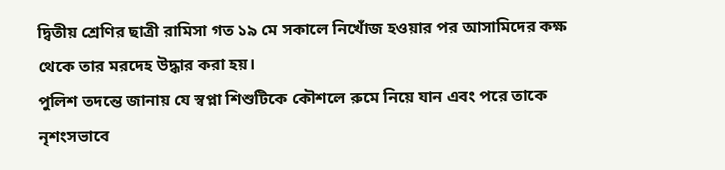দ্বিতীয় শ্রেণির ছাত্রী রামিসা গত ১৯ মে সকালে নিখোঁজ হওয়ার পর আসামিদের কক্ষ থেকে তার মরদেহ উদ্ধার করা হয়।
পুলিশ তদন্তে জানায় যে স্বপ্না শিশুটিকে কৌশলে রুমে নিয়ে যান এবং পরে তাকে নৃশংসভাবে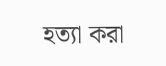হত্যা করা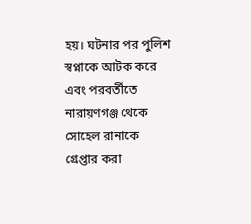হয়। ঘটনার পর পুলিশ স্বপ্নাকে আটক করে এবং পরবর্তীতে নারায়ণগঞ্জ থেকে সোহেল রানাকে গ্রেপ্তার করা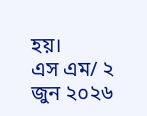হয়।
এস এম/ ২ জুন ২০২৬